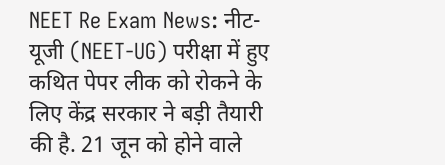NEET Re Exam News: नीट-यूजी (NEET-UG) परीक्षा में हुए कथित पेपर लीक को रोकने के लिए केंद्र सरकार ने बड़ी तैयारी की है. 21 जून को होने वाले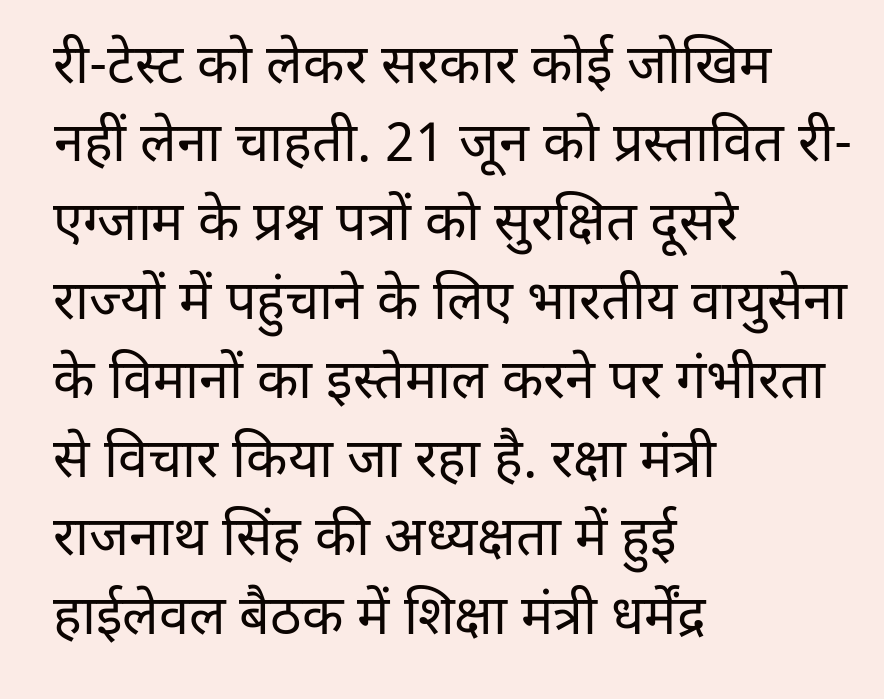री-टेस्ट को लेकर सरकार कोई जोखिम नहीं लेना चाहती. 21 जून को प्रस्तावित री-एग्जाम के प्रश्न पत्रों को सुरक्षित दूसरे राज्यों में पहुंचाने के लिए भारतीय वायुसेना के विमानों का इस्तेमाल करने पर गंभीरता से विचार किया जा रहा है. रक्षा मंत्री राजनाथ सिंह की अध्यक्षता में हुई हाईलेवल बैठक में शिक्षा मंत्री धर्मेंद्र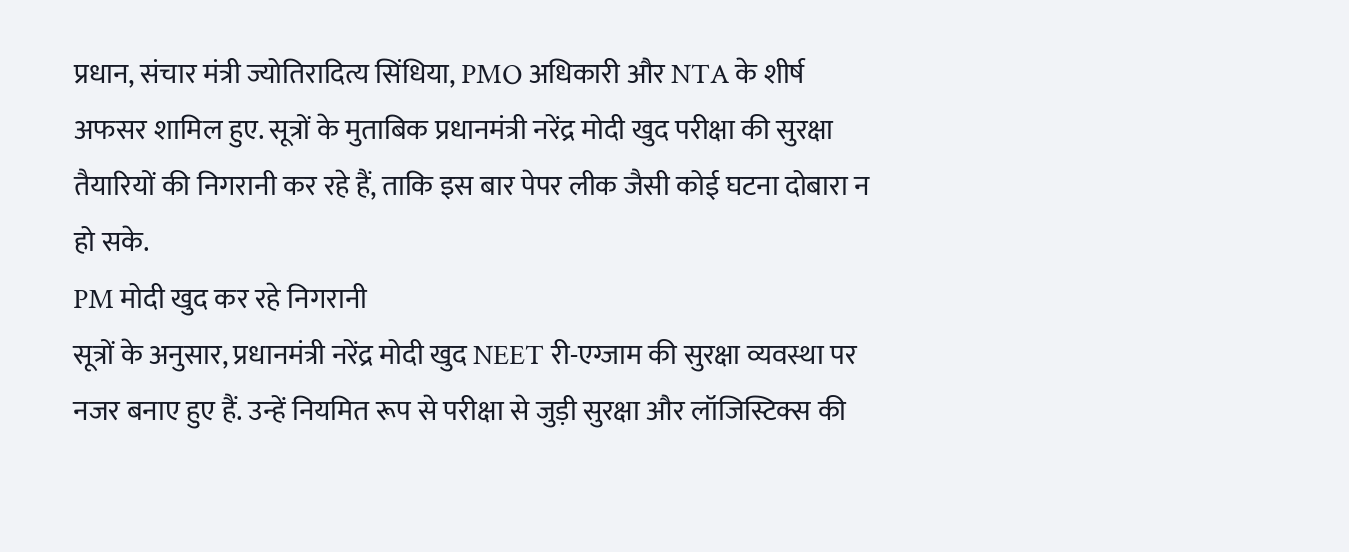प्रधान, संचार मंत्री ज्योतिरादित्य सिंधिया, PMO अधिकारी और NTA के शीर्ष अफसर शामिल हुए. सूत्रों के मुताबिक प्रधानमंत्री नरेंद्र मोदी खुद परीक्षा की सुरक्षा तैयारियों की निगरानी कर रहे हैं, ताकि इस बार पेपर लीक जैसी कोई घटना दोबारा न हो सके.
PM मोदी खुद कर रहे निगरानी
सूत्रों के अनुसार, प्रधानमंत्री नरेंद्र मोदी खुद NEET री-एग्जाम की सुरक्षा व्यवस्था पर नजर बनाए हुए हैं. उन्हें नियमित रूप से परीक्षा से जुड़ी सुरक्षा और लॉजिस्टिक्स की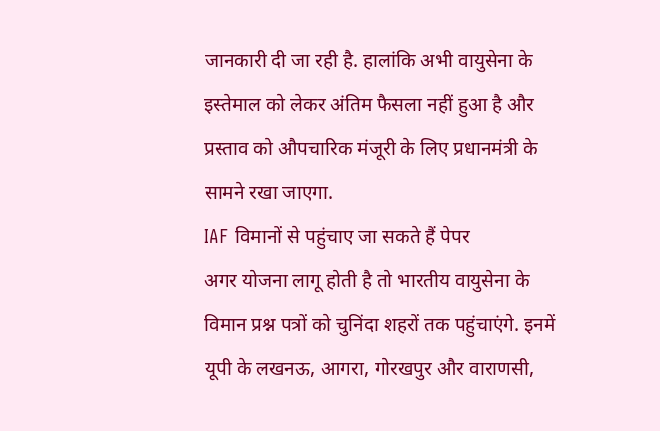जानकारी दी जा रही है. हालांकि अभी वायुसेना के इस्तेमाल को लेकर अंतिम फैसला नहीं हुआ है और प्रस्ताव को औपचारिक मंजूरी के लिए प्रधानमंत्री के सामने रखा जाएगा.
IAF विमानों से पहुंचाए जा सकते हैं पेपर
अगर योजना लागू होती है तो भारतीय वायुसेना के विमान प्रश्न पत्रों को चुनिंदा शहरों तक पहुंचाएंगे. इनमें यूपी के लखनऊ, आगरा, गोरखपुर और वाराणसी,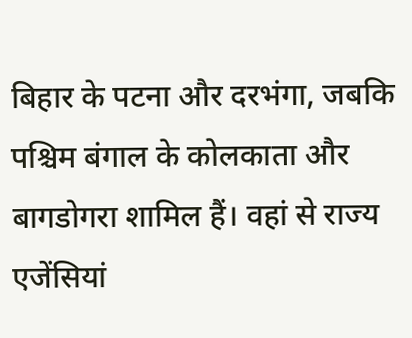बिहार के पटना और दरभंगा, जबकि पश्चिम बंगाल के कोलकाता और बागडोगरा शामिल हैं। वहां से राज्य एजेंसियां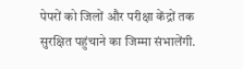पेपरों को जिलों और परीक्षा केंद्रों तक सुरक्षित पहुंचाने का जिम्मा संभालेंगी.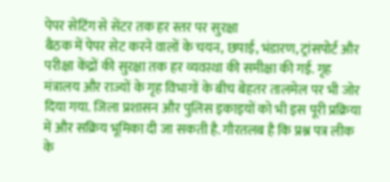पेपर सेटिंग से सेंटर तक हर स्तर पर सुरक्षा
बैठक में पेपर सेट करने वालों के चयन, छपाई, भंडारण, ट्रांसपोर्ट और परीक्षा केंद्रों की सुरक्षा तक हर व्यवस्था की समीक्षा की गई. गृह मंत्रालय और राज्यों के गृह विभागों के बीच बेहतर तालमेल पर भी जोर दिया गया. जिला प्रशासन और पुलिस इकाइयों को भी इस पूरी प्रक्रिया में और सक्रिय भूमिका दी जा सकती है. गौरतलब है कि प्रश्न पत्र लीक के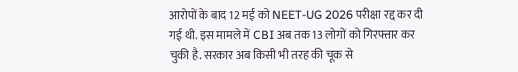आरोपों के बाद 12 मई को NEET-UG 2026 परीक्षा रद्द कर दी गई थी. इस मामले में CBI अब तक 13 लोगों को गिरफ्तार कर चुकी है. सरकार अब किसी भी तरह की चूक से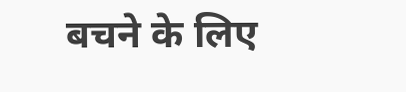बचने के लिए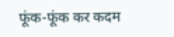फूंक-फूंक कर कदम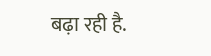बढ़ा रही है.